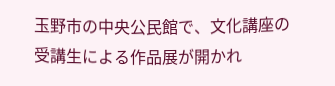玉野市の中央公民館で、文化講座の受講生による作品展が開かれ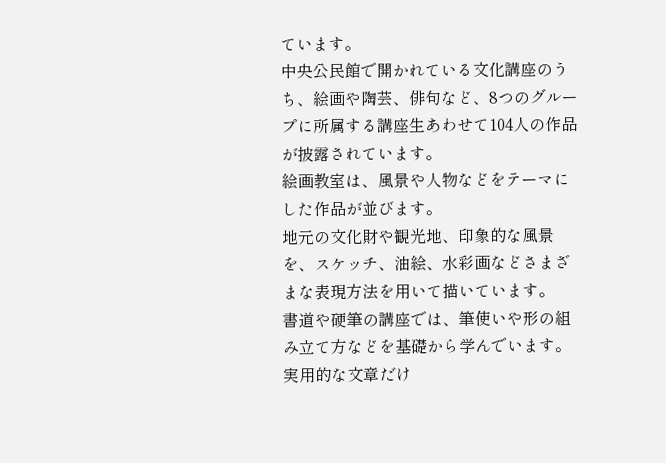ています。
中央公民館で開かれている文化講座のうち、絵画や陶芸、俳句など、8つのグループに所属する講座生あわせて104人の作品が披露されています。
絵画教室は、風景や人物などをテーマにした作品が並びます。
地元の文化財や観光地、印象的な風景を、スケッチ、油絵、水彩画などさまざまな表現方法を用いて描いています。
書道や硬筆の講座では、筆使いや形の組み立て方などを基礎から学んでいます。
実用的な文章だけ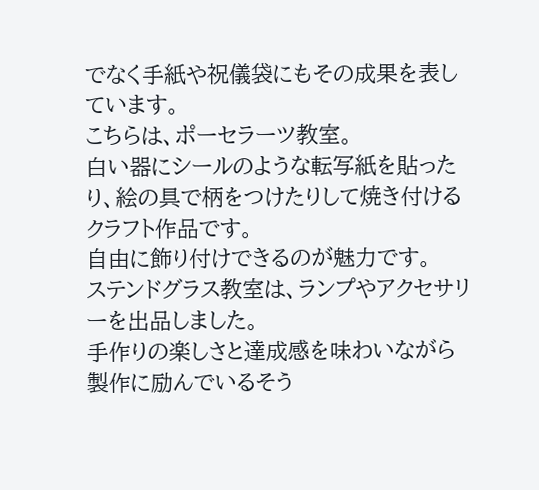でなく手紙や祝儀袋にもその成果を表しています。
こちらは、ポーセラーツ教室。
白い器にシールのような転写紙を貼ったり、絵の具で柄をつけたりして焼き付けるクラフト作品です。
自由に飾り付けできるのが魅力です。
ステンドグラス教室は、ランプやアクセサリーを出品しました。
手作りの楽しさと達成感を味わいながら製作に励んでいるそう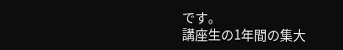です。
講座生の1年間の集大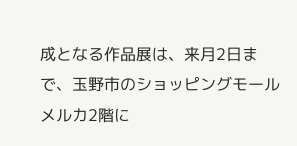成となる作品展は、来月2日まで、玉野市のショッピングモールメルカ2階に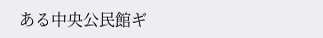ある中央公民館ギ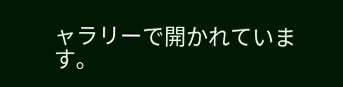ャラリーで開かれています。